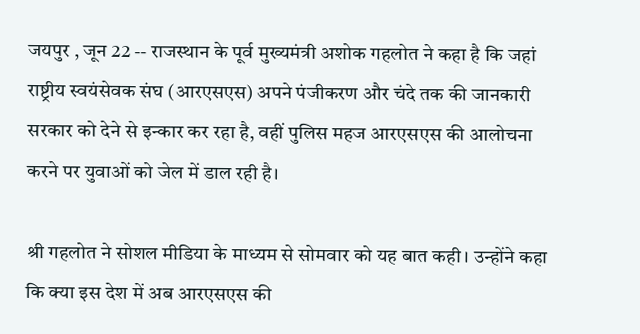जयपुर , जून 22 -- राजस्थान के पूर्व मुख्यमंत्री अशोक गहलोत ने कहा है कि जहां राष्ट्रीय स्वयंसेवक संघ (आरएसएस) अपने पंजीकरण और चंदे तक की जानकारी सरकार को देने से इन्कार कर रहा है, वहीं पुलिस महज आरएसएस की आलोचना करने पर युवाओं को जेल में डाल रही है।

श्री गहलोत ने सोशल मीडिया के माध्यम से सोमवार को यह बात कही। उन्होंने कहा कि क्या इस देश में अब आरएसएस की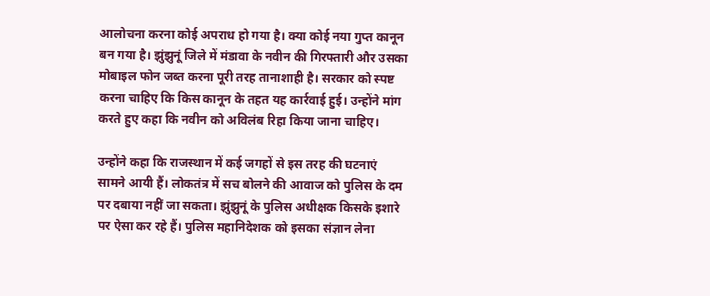आलोचना करना कोई अपराध हो गया है। क्या कोई नया गुप्त कानून बन गया है। झुंझुनूं जिले में मंडावा के नवीन की गिरफ्तारी और उसका मोबाइल फोन जब्त करना पूरी तरह तानाशाही है। सरकार को स्पष्ट करना चाहिए कि किस कानून के तहत यह कार्रवाई हुई। उन्होंने मांग करते हुए कहा कि नवीन को अविलंब रिहा किया जाना चाहिए।

उन्होंने कहा कि राजस्थान में कई जगहों से इस तरह की घटनाएं सामने आयी हैं। लोकतंत्र में सच बोलने की आवाज को पुलिस के दम पर दबाया नहीं जा सकता। झुंझुनूं के पुलिस अधीक्षक किसके इशारे पर ऐसा कर रहे हैं। पुलिस महानिदेशक को इसका संज्ञान लेना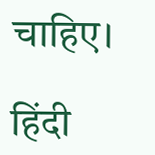चाहिए।

हिंदी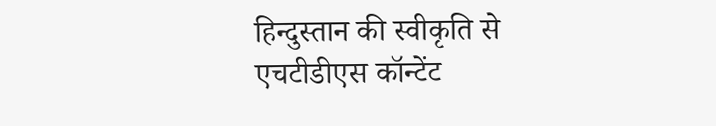हिन्दुस्तान की स्वीकृति से एचटीडीएस कॉन्टेंट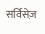सर्विसेज़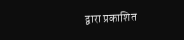द्वारा प्रकाशित